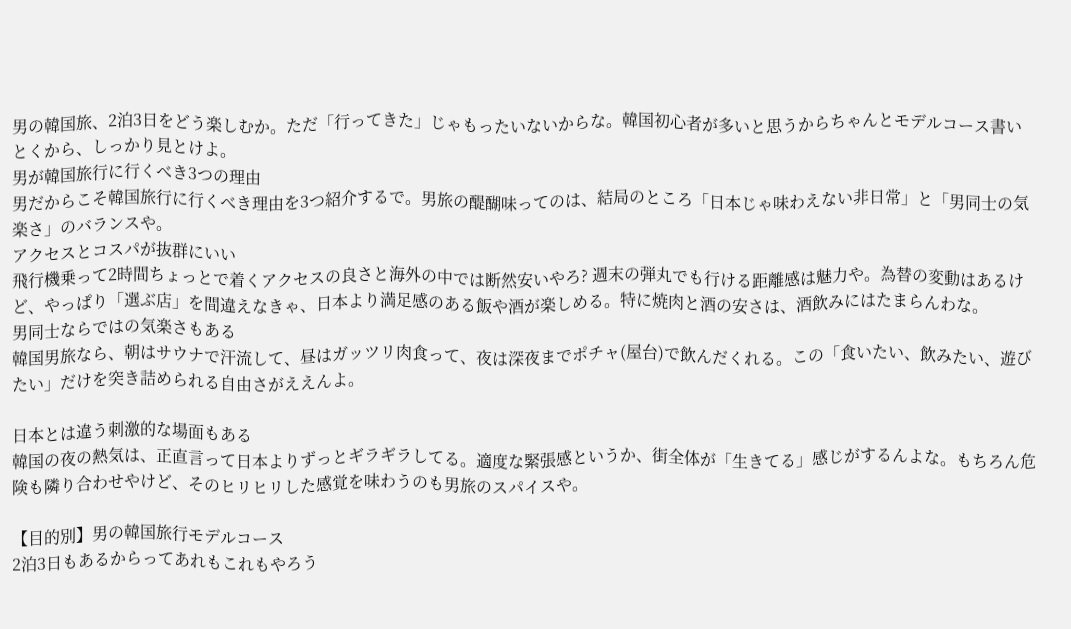男の韓国旅、2泊3日をどう楽しむか。ただ「行ってきた」じゃもったいないからな。韓国初心者が多いと思うからちゃんとモデルコース書いとくから、しっかり見とけよ。
男が韓国旅行に行くべき3つの理由
男だからこそ韓国旅行に行くべき理由を3つ紹介するで。男旅の醍醐味ってのは、結局のところ「日本じゃ味わえない非日常」と「男同士の気楽さ」のバランスや。
アクセスとコスパが抜群にいい
飛行機乗って2時間ちょっとで着くアクセスの良さと海外の中では断然安いやろ? 週末の弾丸でも行ける距離感は魅力や。為替の変動はあるけど、やっぱり「選ぶ店」を間違えなきゃ、日本より満足感のある飯や酒が楽しめる。特に焼肉と酒の安さは、酒飲みにはたまらんわな。
男同士ならではの気楽さもある
韓国男旅なら、朝はサウナで汗流して、昼はガッツリ肉食って、夜は深夜までポチャ(屋台)で飲んだくれる。この「食いたい、飲みたい、遊びたい」だけを突き詰められる自由さがええんよ。

日本とは違う刺激的な場面もある
韓国の夜の熱気は、正直言って日本よりずっとギラギラしてる。適度な緊張感というか、街全体が「生きてる」感じがするんよな。もちろん危険も隣り合わせやけど、そのヒリヒリした感覚を味わうのも男旅のスパイスや。

【目的別】男の韓国旅行モデルコース
2泊3日もあるからってあれもこれもやろう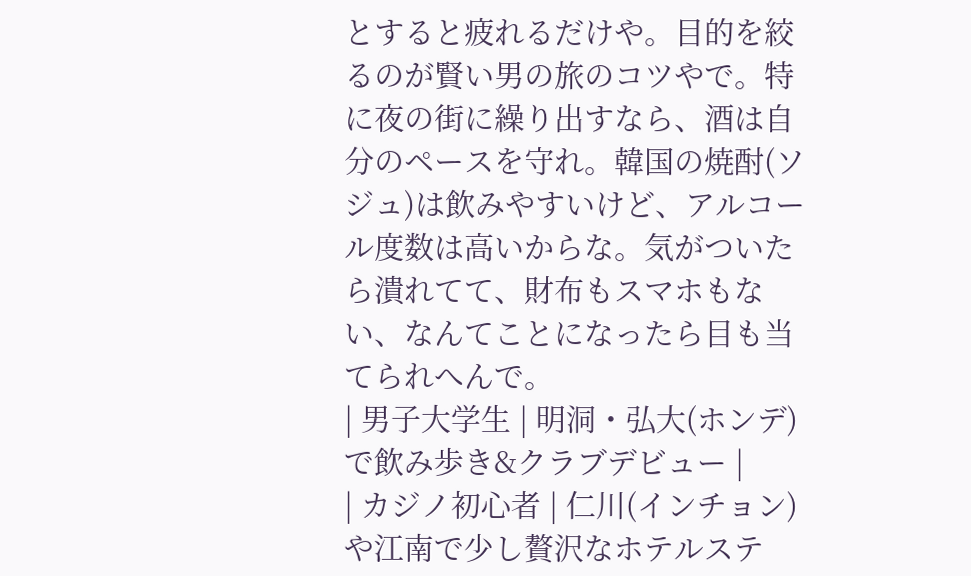とすると疲れるだけや。目的を絞るのが賢い男の旅のコツやで。特に夜の街に繰り出すなら、酒は自分のペースを守れ。韓国の焼酎(ソジュ)は飲みやすいけど、アルコール度数は高いからな。気がついたら潰れてて、財布もスマホもない、なんてことになったら目も当てられへんで。
| 男子大学生 | 明洞・弘大(ホンデ)で飲み歩き&クラブデビュー |
| カジノ初心者 | 仁川(インチョン)や江南で少し贅沢なホテルステ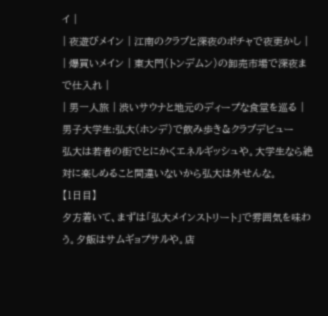イ |
| 夜遊びメイン | 江南のクラブと深夜のポチャで夜更かし |
| 爆買いメイン | 東大門(トンデムン)の卸売市場で深夜まで仕入れ |
| 男一人旅 | 渋いサウナと地元のディープな食堂を巡る |
男子大学生:弘大(ホンデ)で飲み歩き&クラブデビュー
弘大は若者の街でとにかくエネルギッシュや。大学生なら絶対に楽しめること間違いないから弘大は外せんな。
【1日目】
夕方着いて、まずは「弘大メインストリート」で雰囲気を味わう。夕飯はサムギョプサルや。店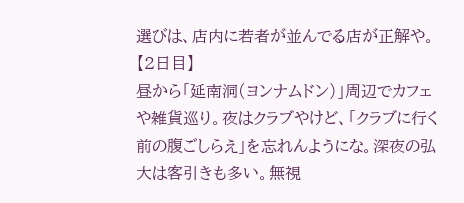選びは、店内に若者が並んでる店が正解や。
【2日目】
昼から「延南洞(ヨンナムドン)」周辺でカフェや雑貨巡り。夜はクラブやけど、「クラブに行く前の腹ごしらえ」を忘れんようにな。深夜の弘大は客引きも多い。無視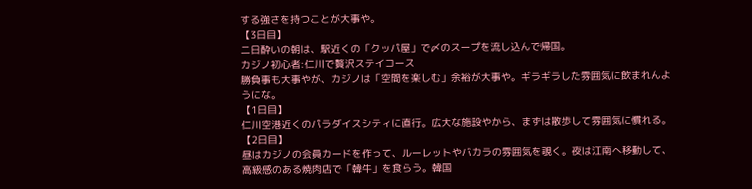する強さを持つことが大事や。
【3日目】
二日酔いの朝は、駅近くの「クッパ屋」で〆のスープを流し込んで帰国。
カジノ初心者:仁川で贅沢ステイコース
勝負事も大事やが、カジノは「空間を楽しむ」余裕が大事や。ギラギラした雰囲気に飲まれんようにな。
【1日目】
仁川空港近くのパラダイスシティに直行。広大な施設やから、まずは散歩して雰囲気に慣れる。
【2日目】
昼はカジノの会員カードを作って、ルーレットやバカラの雰囲気を覗く。夜は江南へ移動して、高級感のある焼肉店で「韓牛」を食らう。韓国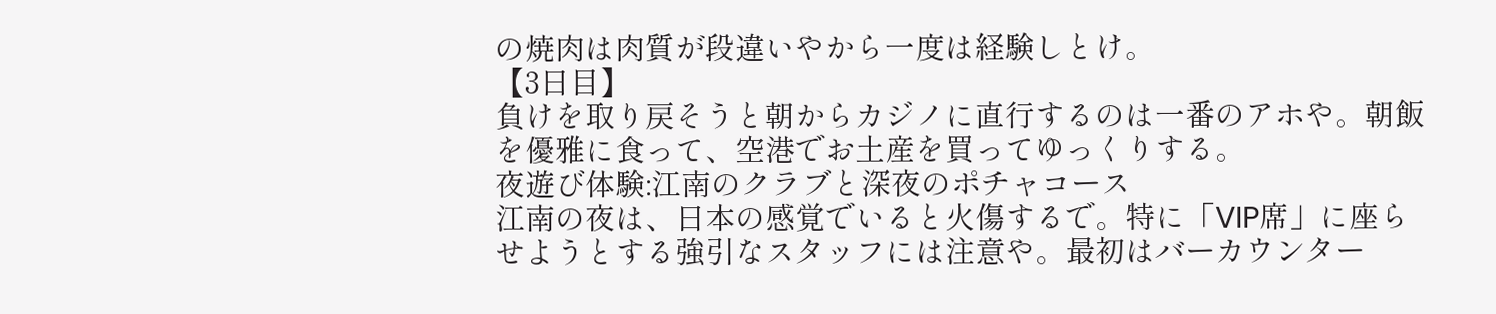の焼肉は肉質が段違いやから一度は経験しとけ。
【3日目】
負けを取り戻そうと朝からカジノに直行するのは一番のアホや。朝飯を優雅に食って、空港でお土産を買ってゆっくりする。
夜遊び体験:江南のクラブと深夜のポチャコース
江南の夜は、日本の感覚でいると火傷するで。特に「VIP席」に座らせようとする強引なスタッフには注意や。最初はバーカウンター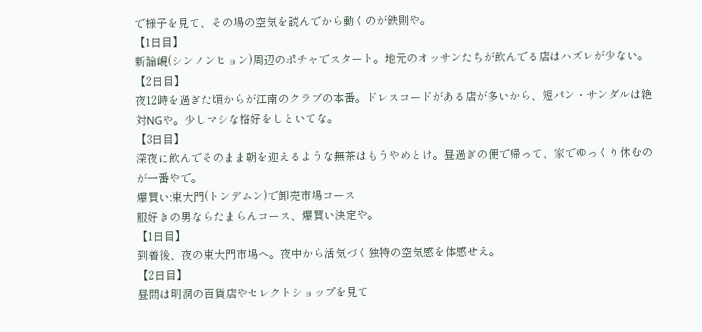で様子を見て、その場の空気を読んでから動くのが鉄則や。
【1日目】
新論峴(シンノンヒョン)周辺のポチャでスタート。地元のオッサンたちが飲んでる店はハズレが少ない。
【2日目】
夜12時を過ぎた頃からが江南のクラブの本番。ドレスコードがある店が多いから、短パン・サンダルは絶対NGや。少しマシな格好をしといてな。
【3日目】
深夜に飲んでそのまま朝を迎えるような無茶はもうやめとけ。昼過ぎの便で帰って、家でゆっくり休むのが一番やで。
爆買い:東大門(トンデムン)で卸売市場コース
服好きの男ならたまらんコース、爆買い決定や。
【1日目】
到着後、夜の東大門市場へ。夜中から活気づく独特の空気感を体感せえ。
【2日目】
昼間は明洞の百貨店やセレクトショップを見て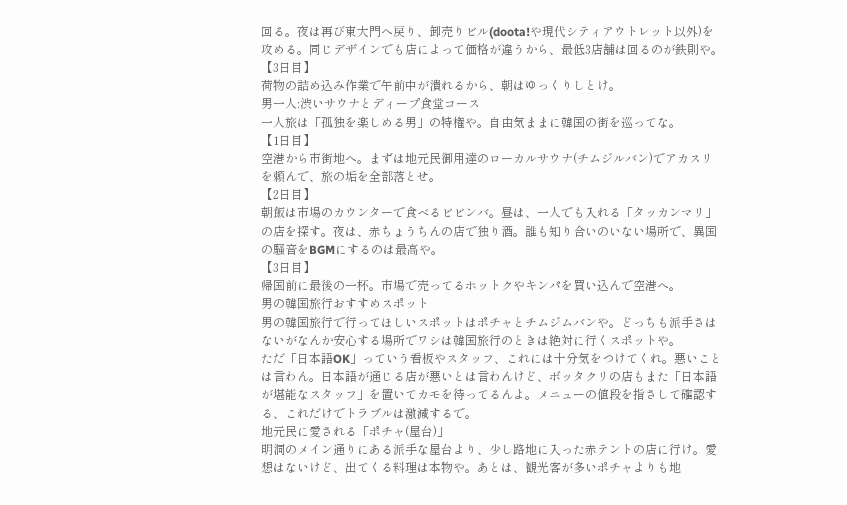回る。夜は再び東大門へ戻り、卸売りビル(doota!や現代シティアウトレット以外)を攻める。同じデザインでも店によって価格が違うから、最低3店舗は回るのが鉄則や。
【3日目】
荷物の詰め込み作業で午前中が潰れるから、朝はゆっくりしとけ。
男一人:渋いサウナとディープ食堂コース
一人旅は「孤独を楽しめる男」の特権や。自由気ままに韓国の街を巡ってな。
【1日目】
空港から市街地へ。まずは地元民御用達のローカルサウナ(チムジルバン)でアカスリを頼んで、旅の垢を全部落とせ。
【2日目】
朝飯は市場のカウンターで食べるビビンバ。昼は、一人でも入れる「タッカンマリ」の店を探す。夜は、赤ちょうちんの店で独り酒。誰も知り合いのいない場所で、異国の騒音をBGMにするのは最高や。
【3日目】
帰国前に最後の一杯。市場で売ってるホットクやキンパを買い込んで空港へ。
男の韓国旅行おすすめスポット
男の韓国旅行で行ってほしいスポットはポチャとチムジムバンや。どっちも派手さはないがなんか安心する場所でワシは韓国旅行のときは絶対に行くスポットや。
ただ「日本語OK」っていう看板やスタッフ、これには十分気をつけてくれ。悪いことは言わん。日本語が通じる店が悪いとは言わんけど、ボッタクリの店もまた「日本語が堪能なスタッフ」を置いてカモを待ってるんよ。メニューの値段を指さして確認する、これだけでトラブルは激減するで。
地元民に愛される「ポチャ(屋台)」
明洞のメイン通りにある派手な屋台より、少し路地に入った赤テントの店に行け。愛想はないけど、出てくる料理は本物や。あとは、観光客が多いポチャよりも地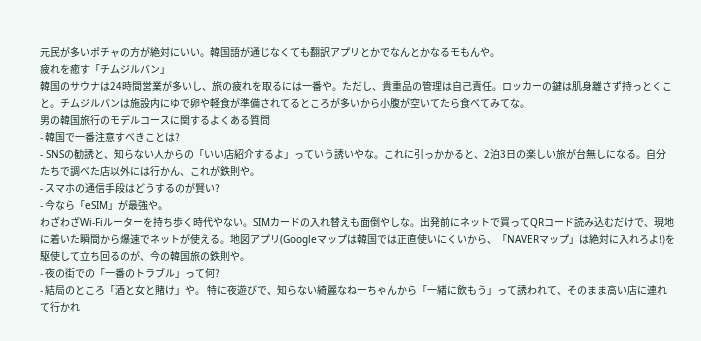元民が多いポチャの方が絶対にいい。韓国語が通じなくても翻訳アプリとかでなんとかなるモもんや。
疲れを癒す「チムジルバン」
韓国のサウナは24時間営業が多いし、旅の疲れを取るには一番や。ただし、貴重品の管理は自己責任。ロッカーの鍵は肌身離さず持っとくこと。チムジルバンは施設内にゆで卵や軽食が準備されてるところが多いから小腹が空いてたら食べてみてな。
男の韓国旅行のモデルコースに関するよくある質問
- 韓国で一番注意すべきことは?
- SNSの勧誘と、知らない人からの「いい店紹介するよ」っていう誘いやな。これに引っかかると、2泊3日の楽しい旅が台無しになる。自分たちで調べた店以外には行かん、これが鉄則や。
- スマホの通信手段はどうするのが賢い?
- 今なら「eSIM」が最強や。
わざわざWi-Fiルーターを持ち歩く時代やない。SIMカードの入れ替えも面倒やしな。出発前にネットで買ってQRコード読み込むだけで、現地に着いた瞬間から爆速でネットが使える。地図アプリ(Googleマップは韓国では正直使いにくいから、「NAVERマップ」は絶対に入れろよ!)を駆使して立ち回るのが、今の韓国旅の鉄則や。
- 夜の街での「一番のトラブル」って何?
- 結局のところ「酒と女と賭け」や。 特に夜遊びで、知らない綺麗なねーちゃんから「一緒に飲もう」って誘われて、そのまま高い店に連れて行かれ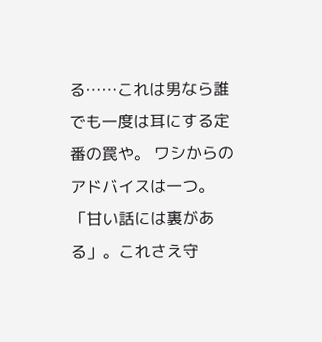る……これは男なら誰でも一度は耳にする定番の罠や。 ワシからのアドバイスは一つ。「甘い話には裏がある」。これさえ守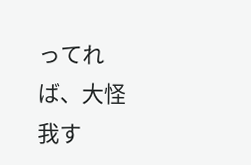ってれば、大怪我す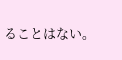ることはない。